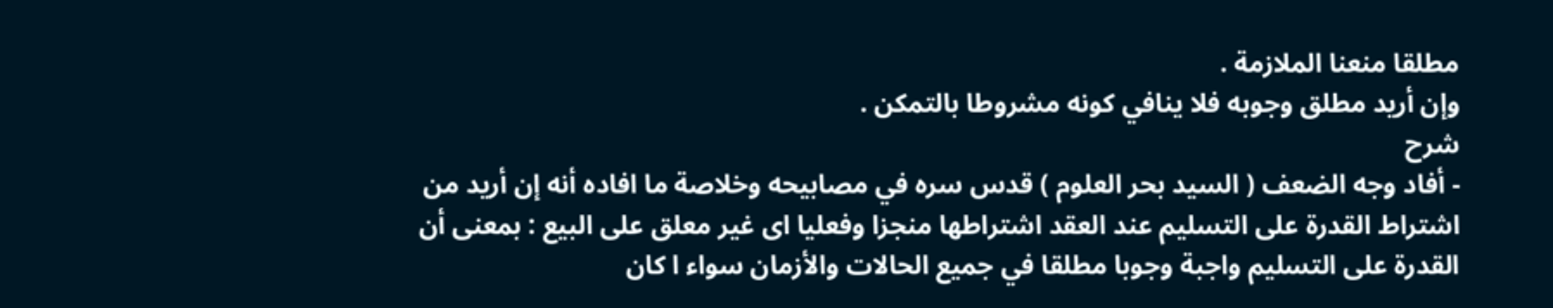مطلقا منعنا الملازمة .
وإن أريد مطلق وجوبه فلا ينافي كونه مشروطا بالتمكن .
شرح
- أفاد وجه الضعف ( السيد بحر العلوم ) قدس سره في مصابيحه وخلاصة ما افاده أنه إن أريد من اشتراط القدرة على التسليم عند العقد اشتراطها منجزا وفعليا اى غير معلق على البيع : بمعنى أن القدرة على التسليم واجبة وجوبا مطلقا في جميع الحالات والأزمان سواء ا كان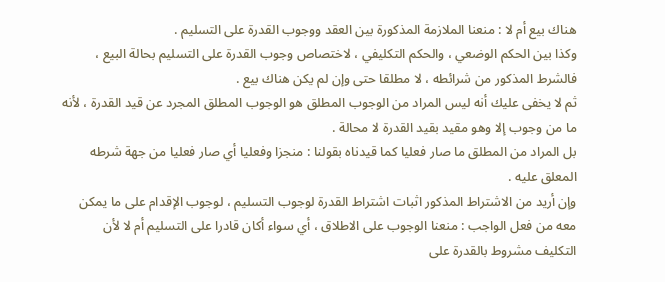هناك بيع أم لا : منعنا الملازمة المذكورة بين العقد ووجوب القدرة على التسليم .
وكذا بين الحكم الوضعي ، والحكم التكليفي ، لاختصاص وجوب القدرة على التسليم بحالة البيع ، فالشرط المذكور من شرائطه ، لا مطلقا حتى وإن لم يكن هناك بيع .
ثم لا يخفى عليك أنه ليس المراد من الوجوب المطلق هو الوجوب المطلق المجرد عن قيد القدرة ، لأنه ما من وجوب إلا وهو مقيد بقيد القدرة لا محالة .
بل المراد من المطلق ما صار فعليا كما قيدناه بقولنا : منجزا وفعليا أي صار فعليا من جهة شرطه المعلق عليه .
وإن أريد من الاشتراط المذكور اثبات اشتراط القدرة لوجوب التسليم ، لوجوب الإقدام على ما يمكن معه من فعل الواجب : منعنا الوجوب على الاطلاق ، أي سواء أكان قادرا على التسليم أم لا لأن التكليف مشروط بالقدرة على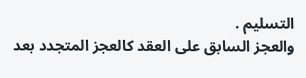التسليم .
والعجز السابق على العقد كالعجز المتجدد بعد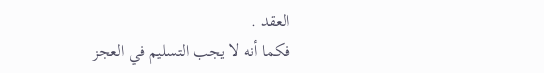العقد .
فكما أنه لا يجب التسليم في العجز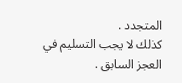المتجدد .
كذلك لا يجب التسليم في العجز السابق .